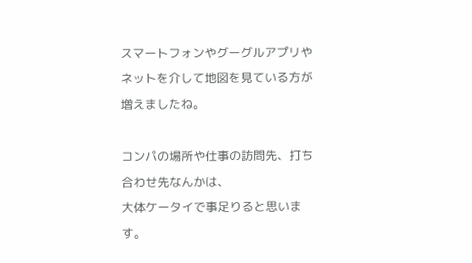スマートフォンやグーグルアプリや
ネットを介して地図を見ている方が増えましたね。

コンパの場所や仕事の訪問先、打ち合わせ先なんかは、
大体ケータイで事足りると思います。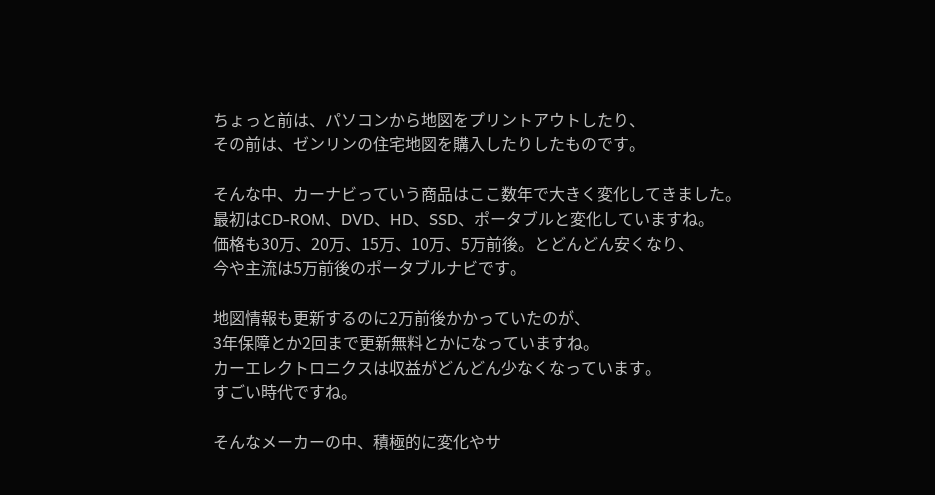ちょっと前は、パソコンから地図をプリントアウトしたり、
その前は、ゼンリンの住宅地図を購入したりしたものです。

そんな中、カーナビっていう商品はここ数年で大きく変化してきました。
最初はCD-ROM、DVD、HD、SSD、ポータブルと変化していますね。
価格も30万、20万、15万、10万、5万前後。とどんどん安くなり、
今や主流は5万前後のポータブルナビです。

地図情報も更新するのに2万前後かかっていたのが、
3年保障とか2回まで更新無料とかになっていますね。
カーエレクトロニクスは収益がどんどん少なくなっています。
すごい時代ですね。

そんなメーカーの中、積極的に変化やサ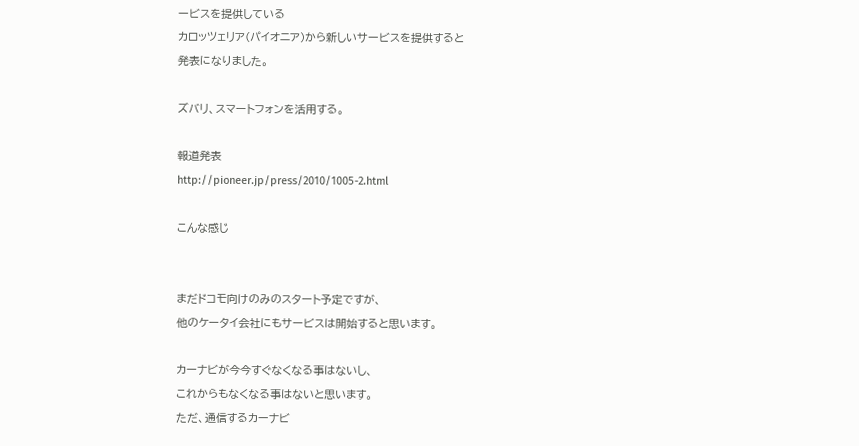ービスを提供している
カロッツェリア(パイオニア)から新しいサービスを提供すると
発表になりました。

ズバリ、スマートフォンを活用する。

報道発表
http://pioneer.jp/press/2010/1005-2.html

こんな感じ


まだドコモ向けのみのスタート予定ですが、
他のケータイ会社にもサービスは開始すると思います。

カーナビが今今すぐなくなる事はないし、
これからもなくなる事はないと思います。
ただ、通信するカーナビ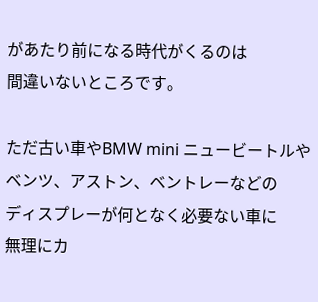があたり前になる時代がくるのは
間違いないところです。

ただ古い車やBMW mini ニュービートルや
ベンツ、アストン、ベントレーなどの
ディスプレーが何となく必要ない車に
無理にカ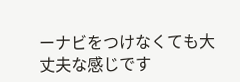ーナビをつけなくても大丈夫な感じです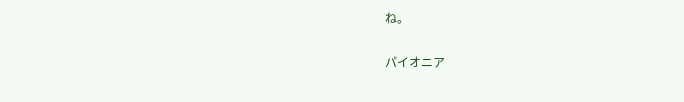ね。

パイオニア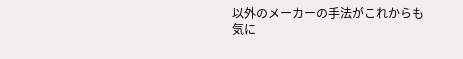以外のメーカーの手法がこれからも
気に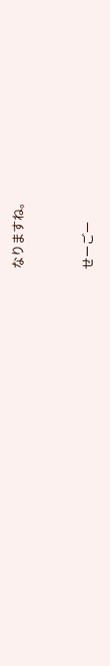なりますね。


せーごー